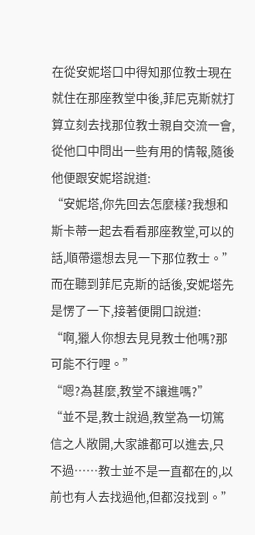在從安妮塔口中得知那位教士現在就住在那座教堂中後,菲尼克斯就打算立刻去找那位教士親自交流一會,從他口中問出一些有用的情報,隨後他便跟安妮塔說道:
“安妮塔,你先回去怎麼樣?我想和斯卡蒂一起去看看那座教堂,可以的話,順帶還想去見一下那位教士。”
而在聽到菲尼克斯的話後,安妮塔先是愣了一下,接著便開口說道:
“啊,獵人你想去見見教士他嗎?那可能不行哩。”
“嗯?為甚麼,教堂不讓進嗎?”
“並不是,教士說過,教堂為一切篤信之人敞開,大家誰都可以進去,只不過……教士並不是一直都在的,以前也有人去找過他,但都沒找到。”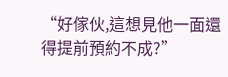“好傢伙,這想見他一面還得提前預約不成?”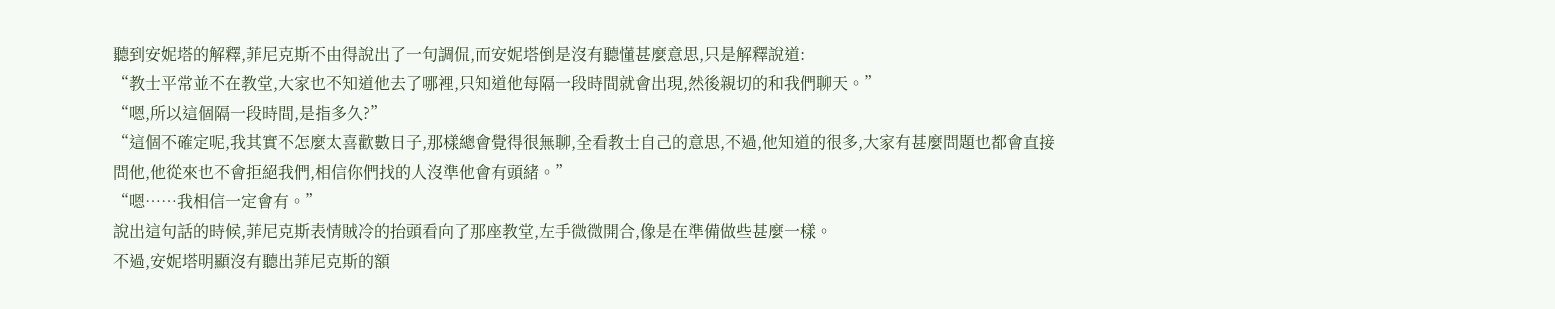聽到安妮塔的解釋,菲尼克斯不由得說出了一句調侃,而安妮塔倒是沒有聽懂甚麼意思,只是解釋說道:
“教士平常並不在教堂,大家也不知道他去了哪裡,只知道他每隔一段時間就會出現,然後親切的和我們聊天。”
“嗯,所以這個隔一段時間,是指多久?”
“這個不確定呢,我其實不怎麼太喜歡數日子,那樣總會覺得很無聊,全看教士自己的意思,不過,他知道的很多,大家有甚麼問題也都會直接問他,他從來也不會拒絕我們,相信你們找的人沒準他會有頭緒。”
“嗯……我相信一定會有。”
說出這句話的時候,菲尼克斯表情賊冷的抬頭看向了那座教堂,左手微微開合,像是在準備做些甚麼一樣。
不過,安妮塔明顯沒有聽出菲尼克斯的額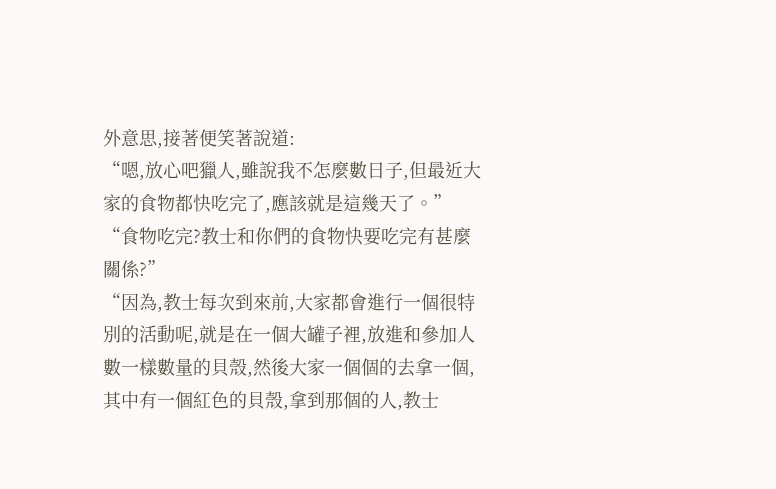外意思,接著便笑著說道:
“嗯,放心吧獵人,雖說我不怎麼數日子,但最近大家的食物都快吃完了,應該就是這幾天了。”
“食物吃完?教士和你們的食物快要吃完有甚麼關係?”
“因為,教士每次到來前,大家都會進行一個很特別的活動呢,就是在一個大罐子裡,放進和參加人數一樣數量的貝殼,然後大家一個個的去拿一個,其中有一個紅色的貝殼,拿到那個的人,教士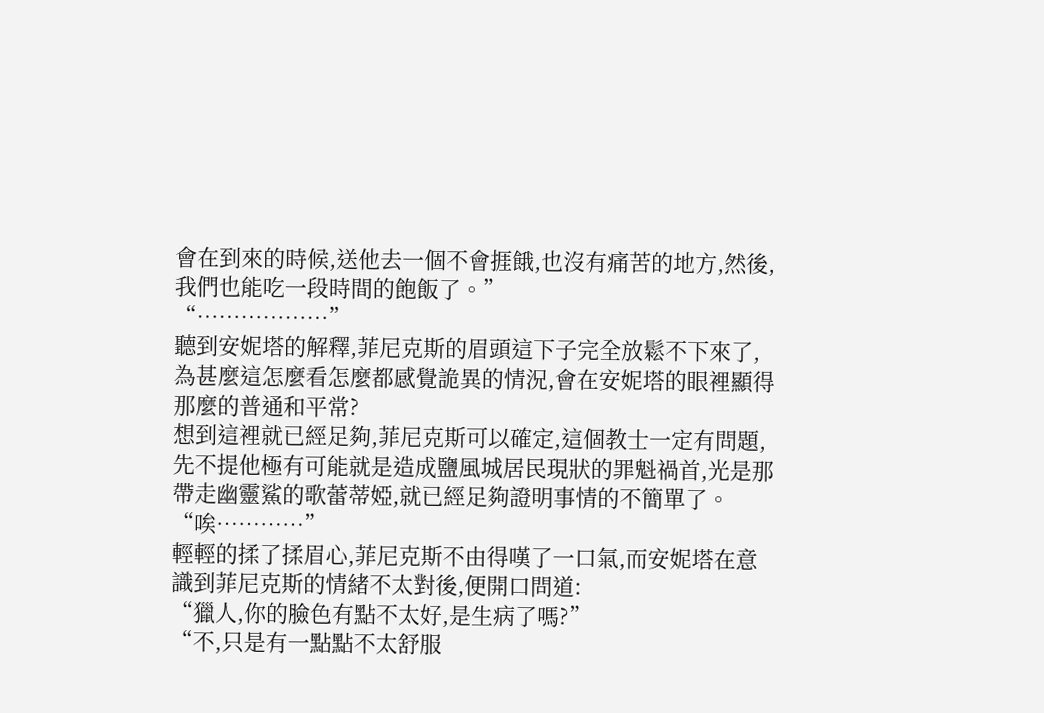會在到來的時候,送他去一個不會捱餓,也沒有痛苦的地方,然後,我們也能吃一段時間的飽飯了。”
“………………”
聽到安妮塔的解釋,菲尼克斯的眉頭這下子完全放鬆不下來了,為甚麼這怎麼看怎麼都感覺詭異的情況,會在安妮塔的眼裡顯得那麼的普通和平常?
想到這裡就已經足夠,菲尼克斯可以確定,這個教士一定有問題,先不提他極有可能就是造成鹽風城居民現狀的罪魁禍首,光是那帶走幽靈鯊的歌蕾蒂婭,就已經足夠證明事情的不簡單了。
“唉…………”
輕輕的揉了揉眉心,菲尼克斯不由得嘆了一口氣,而安妮塔在意識到菲尼克斯的情緒不太對後,便開口問道:
“獵人,你的臉色有點不太好,是生病了嗎?”
“不,只是有一點點不太舒服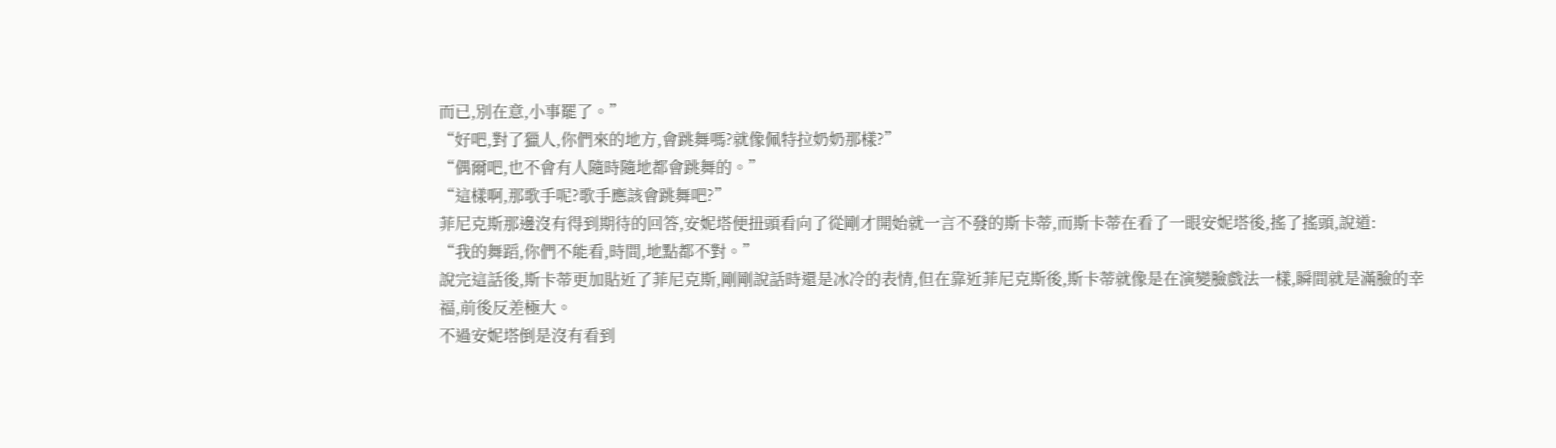而已,別在意,小事罷了。”
“好吧,對了獵人,你們來的地方,會跳舞嗎?就像佩特拉奶奶那樣?”
“偶爾吧,也不會有人隨時隨地都會跳舞的。”
“這樣啊,那歌手呢?歌手應該會跳舞吧?”
菲尼克斯那邊沒有得到期待的回答,安妮塔便扭頭看向了從剛才開始就一言不發的斯卡蒂,而斯卡蒂在看了一眼安妮塔後,搖了搖頭,說道:
“我的舞蹈,你們不能看,時間,地點都不對。”
說完這話後,斯卡蒂更加貼近了菲尼克斯,剛剛說話時還是冰冷的表情,但在靠近菲尼克斯後,斯卡蒂就像是在演變臉戲法一樣,瞬間就是滿臉的幸福,前後反差極大。
不過安妮塔倒是沒有看到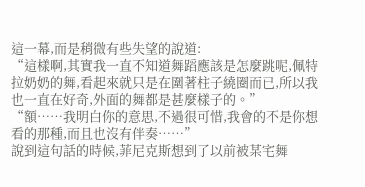這一幕,而是稍微有些失望的說道:
“這樣啊,其實我一直不知道舞蹈應該是怎麼跳呢,佩特拉奶奶的舞,看起來就只是在圍著柱子繞圈而已,所以我也一直在好奇,外面的舞都是甚麼樣子的。”
“額……我明白你的意思,不過很可惜,我會的不是你想看的那種,而且也沒有伴奏……”
說到這句話的時候,菲尼克斯想到了以前被某宅舞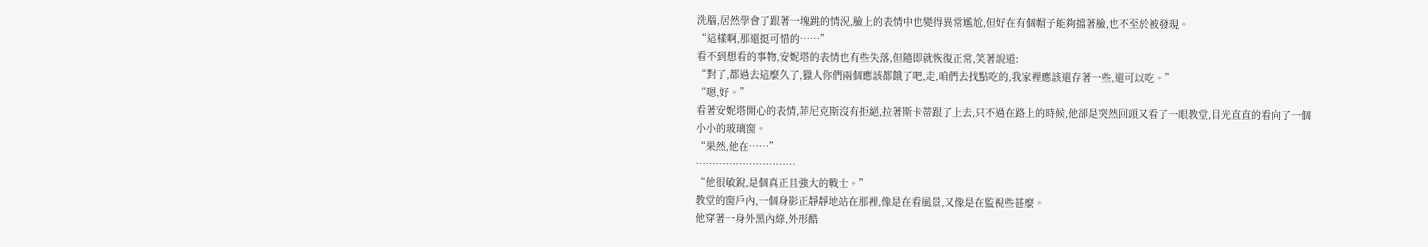洗腦,居然學會了跟著一塊跳的情況,臉上的表情中也變得異常尷尬,但好在有個帽子能夠擋著臉,也不至於被發現。
“這樣啊,那還挺可惜的……”
看不到想看的事物,安妮塔的表情也有些失落,但隨即就恢復正常,笑著說道:
“對了,都過去這麼久了,獵人你們兩個應該都餓了吧,走,咱們去找點吃的,我家裡應該還存著一些,還可以吃。”
“嗯,好。”
看著安妮塔開心的表情,菲尼克斯沒有拒絕,拉著斯卡蒂跟了上去,只不過在路上的時候,他卻是突然回頭又看了一眼教堂,目光直直的看向了一個小小的玻璃窗。
“果然,他在……”
…………………………
“他很敏銳,是個真正且強大的戰士。”
教堂的窗戶內,一個身影正靜靜地站在那裡,像是在看風景,又像是在監視些甚麼。
他穿著一身外黑內綠,外形酷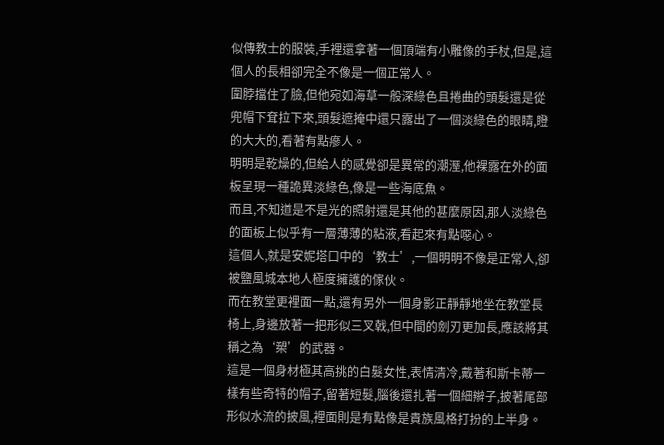似傳教士的服裝,手裡還拿著一個頂端有小雕像的手杖,但是,這個人的長相卻完全不像是一個正常人。
圍脖擋住了臉,但他宛如海草一般深綠色且捲曲的頭髮還是從兜帽下耷拉下來,頭髮遮掩中還只露出了一個淡綠色的眼睛,瞪的大大的,看著有點瘮人。
明明是乾燥的,但給人的感覺卻是異常的潮溼,他裸露在外的面板呈現一種詭異淡綠色,像是一些海底魚。
而且,不知道是不是光的照射還是其他的甚麼原因,那人淡綠色的面板上似乎有一層薄薄的粘液,看起來有點噁心。
這個人,就是安妮塔口中的‘教士’,一個明明不像是正常人,卻被鹽風城本地人極度擁護的傢伙。
而在教堂更裡面一點,還有另外一個身影正靜靜地坐在教堂長椅上,身邊放著一把形似三叉戟,但中間的劍刃更加長,應該將其稱之為‘槊’的武器。
這是一個身材極其高挑的白髮女性,表情清冷,戴著和斯卡蒂一樣有些奇特的帽子,留著短髮,腦後還扎著一個細辮子,披著尾部形似水流的披風,裡面則是有點像是貴族風格打扮的上半身。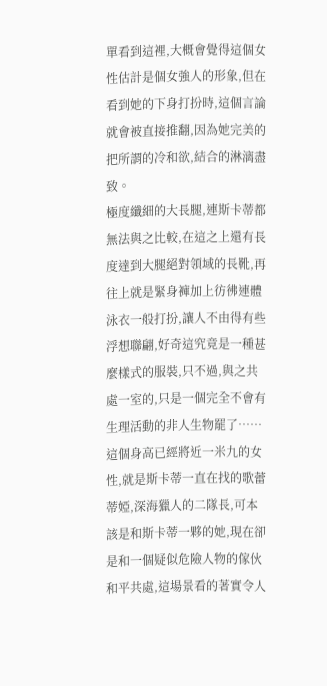單看到這裡,大概會覺得這個女性估計是個女強人的形象,但在看到她的下身打扮時,這個言論就會被直接推翻,因為她完美的把所謂的冷和欲,結合的淋漓盡致。
極度纖細的大長腿,連斯卡蒂都無法與之比較,在這之上還有長度達到大腿絕對領域的長靴,再往上就是緊身褲加上彷彿連體泳衣一般打扮,讓人不由得有些浮想聯翩,好奇這究竟是一種甚麼樣式的服裝,只不過,與之共處一室的,只是一個完全不會有生理活動的非人生物罷了……
這個身高已經將近一米九的女性,就是斯卡蒂一直在找的歌蕾蒂婭,深海獵人的二隊長,可本該是和斯卡蒂一夥的她,現在卻是和一個疑似危險人物的傢伙和平共處,這場景看的著實令人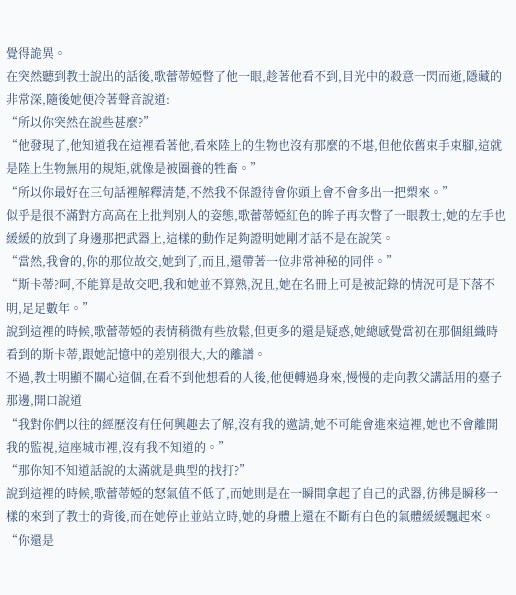覺得詭異。
在突然聽到教士說出的話後,歌蕾蒂婭瞥了他一眼,趁著他看不到,目光中的殺意一閃而逝,隱藏的非常深,隨後她便冷著聲音說道:
“所以你突然在說些甚麼?”
“他發現了,他知道我在這裡看著他,看來陸上的生物也沒有那麼的不堪,但他依舊束手束腳,這就是陸上生物無用的規矩,就像是被圈養的牲畜。”
“所以你最好在三句話裡解釋清楚,不然我不保證待會你頭上會不會多出一把槊來。”
似乎是很不滿對方高高在上批判別人的姿態,歌蕾蒂婭紅色的眸子再次瞥了一眼教士,她的左手也緩緩的放到了身邊那把武器上,這樣的動作足夠證明她剛才話不是在說笑。
“當然,我會的,你的那位故交,她到了,而且,還帶著一位非常神秘的同伴。”
“斯卡蒂?呵,不能算是故交吧,我和她並不算熟,況且,她在名冊上可是被記錄的情況可是下落不明,足足數年。”
說到這裡的時候,歌蕾蒂婭的表情稍微有些放鬆,但更多的還是疑惑,她總感覺當初在那個組織時看到的斯卡蒂,跟她記憶中的差別很大,大的離譜。
不過,教士明顯不關心這個,在看不到他想看的人後,他便轉過身來,慢慢的走向教父講話用的臺子那邊,開口說道
“我對你們以往的經歷沒有任何興趣去了解,沒有我的邀請,她不可能會進來這裡,她也不會離開我的監視,這座城市裡,沒有我不知道的。”
“那你知不知道話說的太滿就是典型的找打?”
說到這裡的時候,歌蕾蒂婭的怒氣值不低了,而她則是在一瞬間拿起了自己的武器,彷彿是瞬移一樣的來到了教士的背後,而在她停止並站立時,她的身體上還在不斷有白色的氣體緩緩飄起來。
“你還是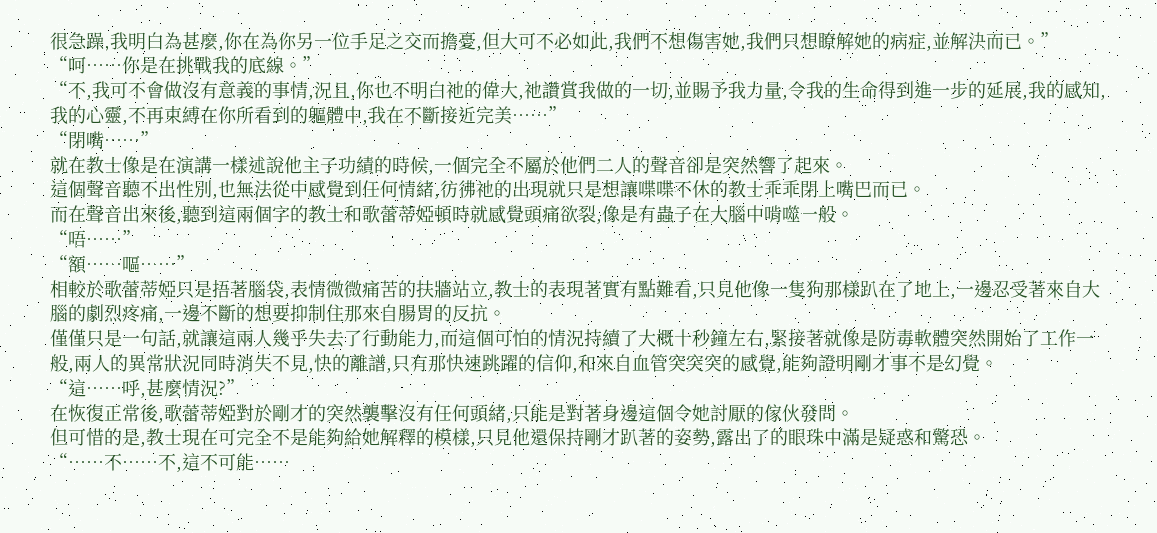很急躁,我明白為甚麼,你在為你另一位手足之交而擔憂,但大可不必如此,我們不想傷害她,我們只想瞭解她的病症,並解決而已。”
“呵……你是在挑戰我的底線。”
“不,我可不會做沒有意義的事情,況且,你也不明白祂的偉大,祂讚賞我做的一切,並賜予我力量,令我的生命得到進一步的延展,我的感知,我的心靈,不再束縛在你所看到的軀體中,我在不斷接近完美……”
“閉嘴……”
就在教士像是在演講一樣述說他主子功績的時候,一個完全不屬於他們二人的聲音卻是突然響了起來。
這個聲音聽不出性別,也無法從中感覺到任何情緒,彷彿祂的出現就只是想讓喋喋不休的教士乖乖閉上嘴巴而已。
而在聲音出來後,聽到這兩個字的教士和歌蕾蒂婭頓時就感覺頭痛欲裂,像是有蟲子在大腦中啃噬一般。
“唔……”
“額……嘔……”
相較於歌蕾蒂婭只是捂著腦袋,表情微微痛苦的扶牆站立,教士的表現著實有點難看,只見他像一隻狗那樣趴在了地上,一邊忍受著來自大腦的劇烈疼痛,一邊不斷的想要抑制住那來自腸胃的反抗。
僅僅只是一句話,就讓這兩人幾乎失去了行動能力,而這個可怕的情況持續了大概十秒鐘左右,緊接著就像是防毒軟體突然開始了工作一般,兩人的異常狀況同時消失不見,快的離譜,只有那快速跳躍的信仰,和來自血管突突突的感覺,能夠證明剛才事不是幻覺。
“這……呼,甚麼情況?”
在恢復正常後,歌蕾蒂婭對於剛才的突然襲擊沒有任何頭緒,只能是對著身邊這個令她討厭的傢伙發問。
但可惜的是,教士現在可完全不是能夠給她解釋的模樣,只見他還保持剛才趴著的姿勢,露出了的眼珠中滿是疑惑和驚恐。
“……不……不,這不可能……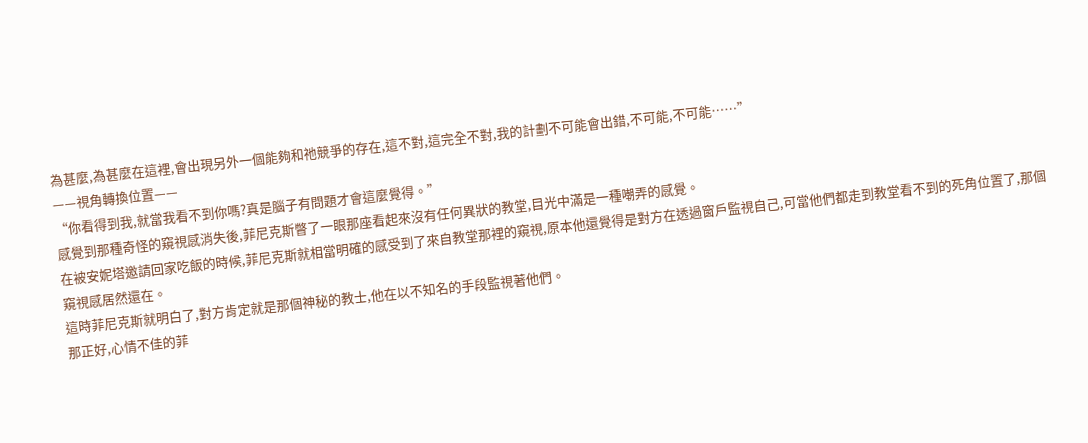為甚麼,為甚麼在這裡,會出現另外一個能夠和祂競爭的存在,這不對,這完全不對,我的計劃不可能會出錯,不可能,不可能……”
——視角轉換位置——
“你看得到我,就當我看不到你嗎?真是腦子有問題才會這麼覺得。”
感覺到那種奇怪的窺視感消失後,菲尼克斯瞥了一眼那座看起來沒有任何異狀的教堂,目光中滿是一種嘲弄的感覺。
在被安妮塔邀請回家吃飯的時候,菲尼克斯就相當明確的感受到了來自教堂那裡的窺視,原本他還覺得是對方在透過窗戶監視自己,可當他們都走到教堂看不到的死角位置了,那個窺視感居然還在。
這時菲尼克斯就明白了,對方肯定就是那個神秘的教士,他在以不知名的手段監視著他們。
那正好,心情不佳的菲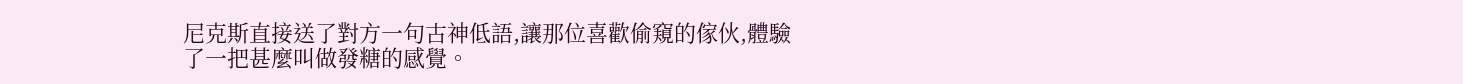尼克斯直接送了對方一句古神低語,讓那位喜歡偷窺的傢伙,體驗了一把甚麼叫做發糖的感覺。